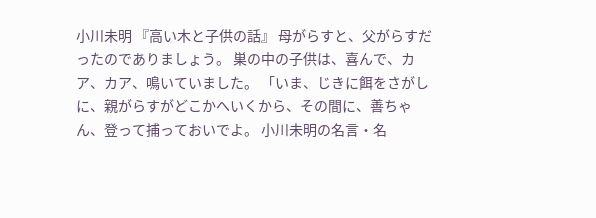小川未明 『高い木と子供の話』 母がらすと、父がらすだったのでありましょう。 巣の中の子供は、喜んで、カア、カア、鳴いていました。 「いま、じきに餌をさがしに、親がらすがどこかへいくから、その間に、善ちゃん、登って捕っておいでよ。 小川未明の名言・名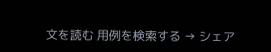文を読む 用例を検索する → シェア